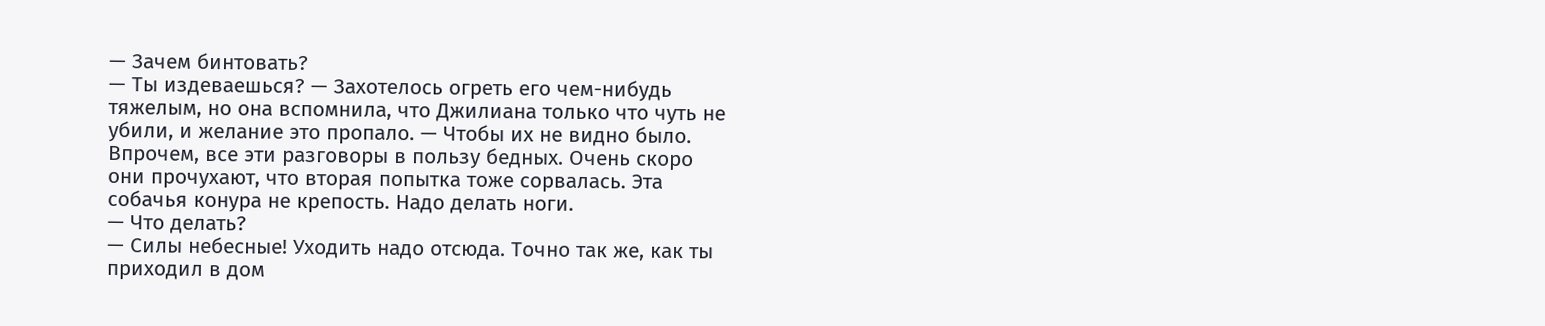— Зачем бинтовать?
— Ты издеваешься? — Захотелось огреть его чем-нибудь тяжелым, но она вспомнила, что Джилиана только что чуть не убили, и желание это пропало. — Чтобы их не видно было. Впрочем, все эти разговоры в пользу бедных. Очень скоро они прочухают, что вторая попытка тоже сорвалась. Эта собачья конура не крепость. Надо делать ноги.
— Что делать?
— Силы небесные! Уходить надо отсюда. Точно так же, как ты приходил в дом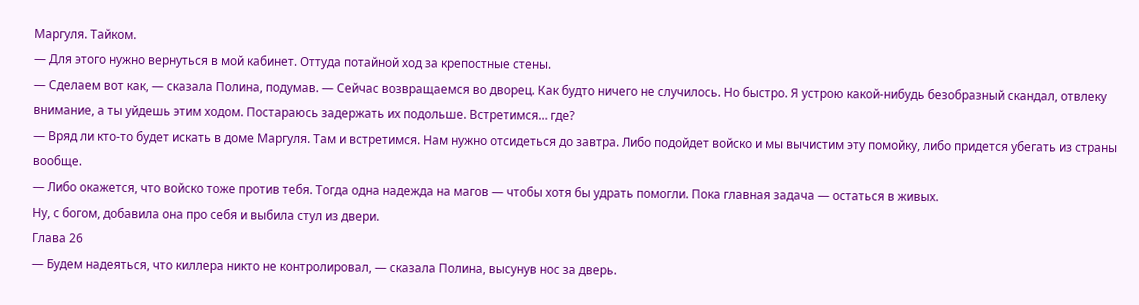Маргуля. Тайком.
— Для этого нужно вернуться в мой кабинет. Оттуда потайной ход за крепостные стены.
— Сделаем вот как, — сказала Полина, подумав. — Сейчас возвращаемся во дворец. Как будто ничего не случилось. Но быстро. Я устрою какой-нибудь безобразный скандал, отвлеку внимание, а ты уйдешь этим ходом. Постараюсь задержать их подольше. Встретимся… где?
— Вряд ли кто-то будет искать в доме Маргуля. Там и встретимся. Нам нужно отсидеться до завтра. Либо подойдет войско и мы вычистим эту помойку, либо придется убегать из страны вообще.
— Либо окажется, что войско тоже против тебя. Тогда одна надежда на магов — чтобы хотя бы удрать помогли. Пока главная задача — остаться в живых.
Ну, с богом, добавила она про себя и выбила стул из двери.
Глава 26
— Будем надеяться, что киллера никто не контролировал, — сказала Полина, высунув нос за дверь.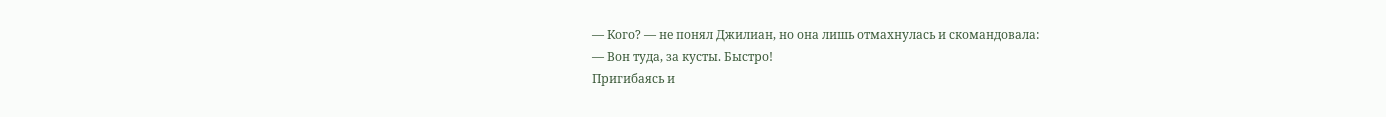— Кого? — не понял Джилиан, но она лишь отмахнулась и скомандовала:
— Вон туда, за кусты. Быстро!
Пригибаясь и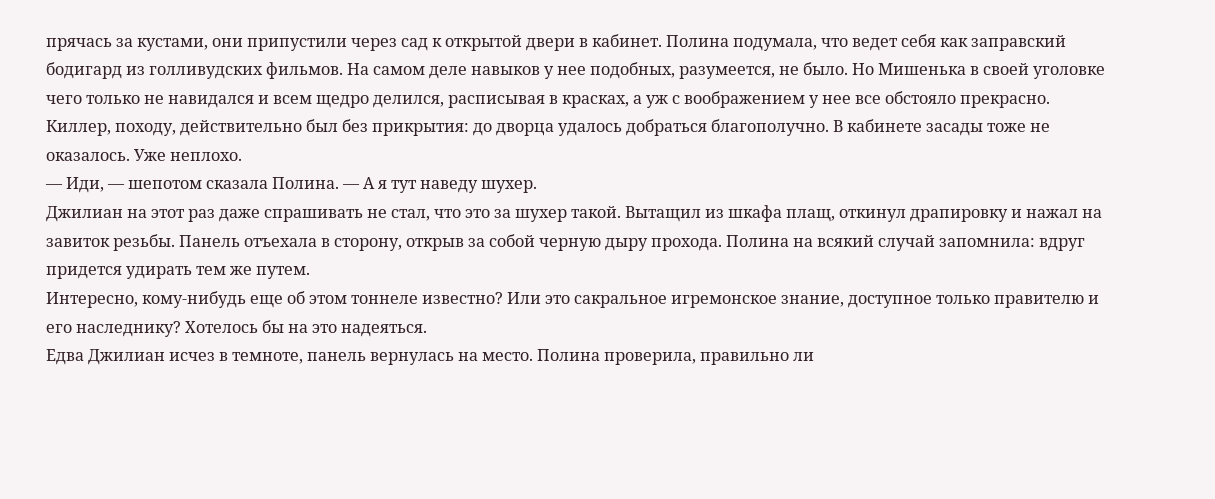прячась за кустами, они припустили через сад к открытой двери в кабинет. Полина подумала, что ведет себя как заправский бодигард из голливудских фильмов. На самом деле навыков у нее подобных, разумеется, не было. Но Мишенька в своей уголовке чего только не навидался и всем щедро делился, расписывая в красках, а уж с воображением у нее все обстояло прекрасно.
Киллер, походу, действительно был без прикрытия: до дворца удалось добраться благополучно. В кабинете засады тоже не оказалось. Уже неплохо.
— Иди, — шепотом сказала Полина. — А я тут наведу шухер.
Джилиан на этот раз даже спрашивать не стал, что это за шухер такой. Вытащил из шкафа плащ, откинул драпировку и нажал на завиток резьбы. Панель отъехала в сторону, открыв за собой черную дыру прохода. Полина на всякий случай запомнила: вдруг придется удирать тем же путем.
Интересно, кому-нибудь еще об этом тоннеле известно? Или это сакральное игремонское знание, доступное только правителю и его наследнику? Хотелось бы на это надеяться.
Едва Джилиан исчез в темноте, панель вернулась на место. Полина проверила, правильно ли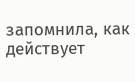запомнила, как действует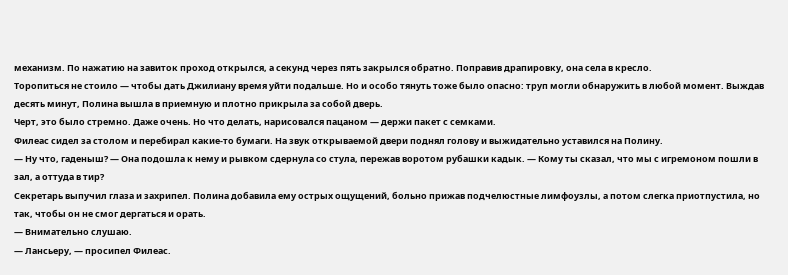механизм. По нажатию на завиток проход открылся, а секунд через пять закрылся обратно. Поправив драпировку, она села в кресло.
Торопиться не стоило — чтобы дать Джилиану время уйти подальше. Но и особо тянуть тоже было опасно: труп могли обнаружить в любой момент. Выждав десять минут, Полина вышла в приемную и плотно прикрыла за собой дверь.
Черт, это было стремно. Даже очень. Но что делать, нарисовался пацаном — держи пакет с семками.
Филеас сидел за столом и перебирал какие-то бумаги. На звук открываемой двери поднял голову и выжидательно уставился на Полину.
— Ну что, гаденыш? — Она подошла к нему и рывком сдернула со стула, пережав воротом рубашки кадык. — Кому ты сказал, что мы с игремоном пошли в зал, а оттуда в тир?
Секретарь выпучил глаза и захрипел. Полина добавила ему острых ощущений, больно прижав подчелюстные лимфоузлы, а потом слегка приотпустила, но так, чтобы он не смог дергаться и орать.
— Внимательно слушаю.
— Лансьеру, — просипел Филеас.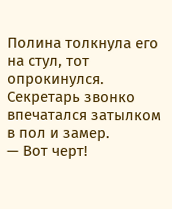Полина толкнула его на стул, тот опрокинулся. Секретарь звонко впечатался затылком в пол и замер.
— Вот черт!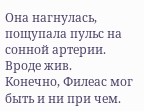Она нагнулась, пощупала пульс на сонной артерии. Вроде жив.
Конечно, Филеас мог быть и ни при чем.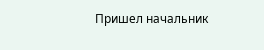Пришел начальник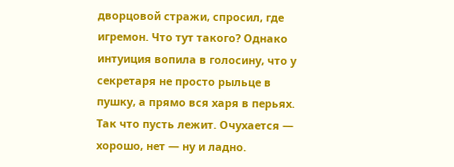дворцовой стражи, спросил, где игремон. Что тут такого? Однако интуиция вопила в голосину, что у секретаря не просто рыльце в пушку, а прямо вся харя в перьях. Так что пусть лежит. Очухается — хорошо, нет — ну и ладно.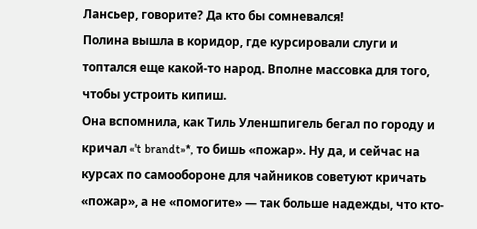Лансьер, говорите? Да кто бы сомневался!
Полина вышла в коридор, где курсировали слуги и топтался еще какой-то народ. Вполне массовка для того, чтобы устроить кипиш.
Она вспомнила, как Тиль Уленшпигель бегал по городу и кричал «'t brandt»*, то бишь «пожар». Ну да, и сейчас на курсах по самообороне для чайников советуют кричать «пожар», а не «помогите» — так больше надежды, что кто-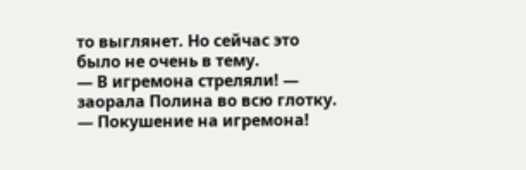то выглянет. Но сейчас это было не очень в тему.
— В игремона стреляли! — заорала Полина во всю глотку. — Покушение на игремона!